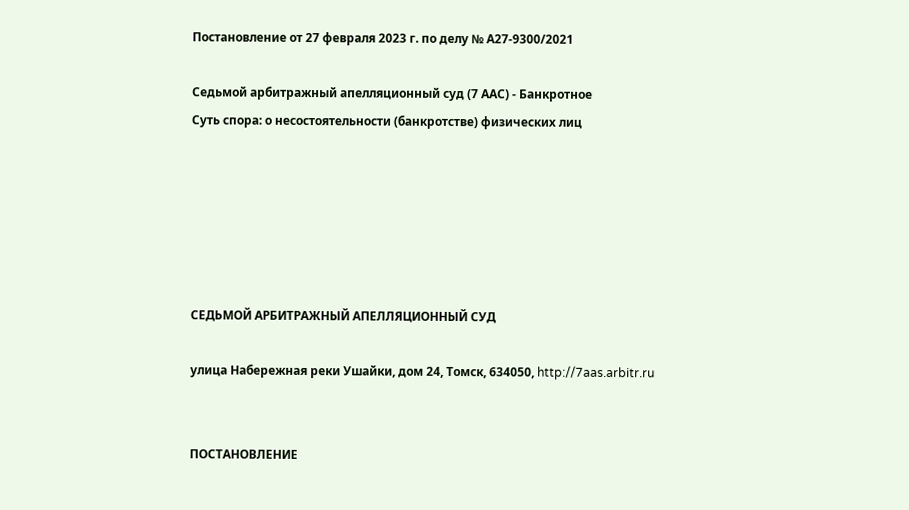Постановление от 27 февраля 2023 г. по делу № А27-9300/2021

Седьмой арбитражный апелляционный суд (7 ААС) - Банкротное
Суть спора: о несостоятельности (банкротстве) физических лиц






СЕДЬМОЙ АРБИТРАЖНЫЙ АПЕЛЛЯЦИОННЫЙ СУД

улица Набережная реки Ушайки, дом 24, Томск, 634050, http://7aas.arbitr.ru


ПОСТАНОВЛЕНИЕ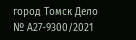город Томск Дело № А27-9300/2021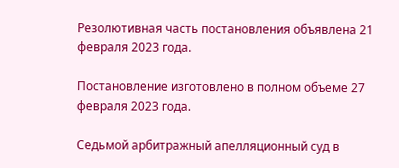Резолютивная часть постановления объявлена 21 февраля 2023 года.

Постановление изготовлено в полном объеме 27 февраля 2023 года.

Седьмой арбитражный апелляционный суд в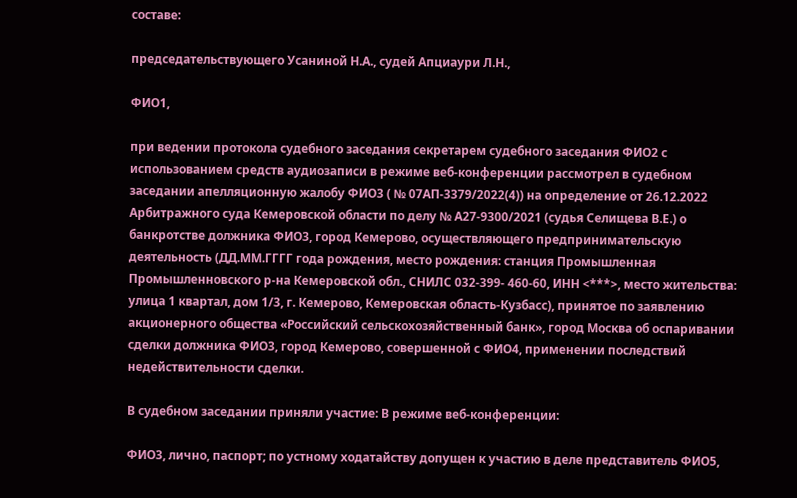составе:

председательствующего Усаниной Н.А., судей Апциаури Л.Н.,

ФИО1,

при ведении протокола судебного заседания секретарем судебного заседания ФИО2 с использованием средств аудиозаписи в режиме веб-конференции рассмотрел в судебном заседании апелляционную жалобу ФИО3 ( № 07АП-3379/2022(4)) на определение от 26.12.2022 Арбитражного суда Кемеровской области по делу № А27-9300/2021 (судья Селищева В.Е.) о банкротстве должника ФИО3, город Кемерово, осуществляющего предпринимательскую деятельность (ДД.ММ.ГГГГ года рождения, место рождения: станция Промышленная Промышленновского р-на Кемеровской обл., СНИЛС 032-399- 460-60, ИНН <***>, место жительства: улица 1 квартал, дом 1/3, г. Кемерово, Кемеровская область-Кузбасс), принятое по заявлению акционерного общества «Российский сельскохозяйственный банк», город Москва об оспаривании сделки должника ФИО3, город Кемерово, совершенной с ФИО4, применении последствий недействительности сделки.

В судебном заседании приняли участие: В режиме веб-конференции:

ФИО3, лично, паспорт; по устному ходатайству допущен к участию в деле представитель ФИО5,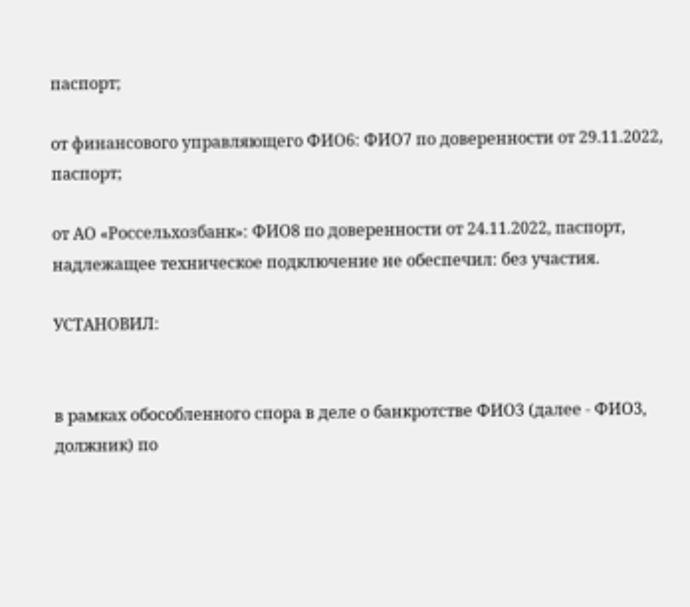паспорт;

от финансового управляющего ФИО6: ФИО7 по доверенности от 29.11.2022, паспорт;

от АО «Россельхозбанк»: ФИО8 по доверенности от 24.11.2022, паспорт, надлежащее техническое подключение не обеспечил: без участия.

УСТАНОВИЛ:


в рамках обособленного спора в деле о банкротстве ФИО3 (далее - ФИО3, должник) по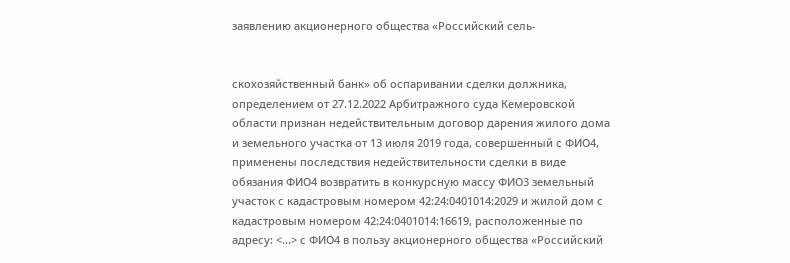заявлению акционерного общества «Российский сель-


скохозяйственный банк» об оспаривании сделки должника, определением от 27.12.2022 Арбитражного суда Кемеровской области признан недействительным договор дарения жилого дома и земельного участка от 13 июля 2019 года, совершенный с ФИО4, применены последствия недействительности сделки в виде обязания ФИО4 возвратить в конкурсную массу ФИО3 земельный участок с кадастровым номером 42:24:0401014:2029 и жилой дом с кадастровым номером 42:24:0401014:16619, расположенные по адресу: <...> с ФИО4 в пользу акционерного общества «Российский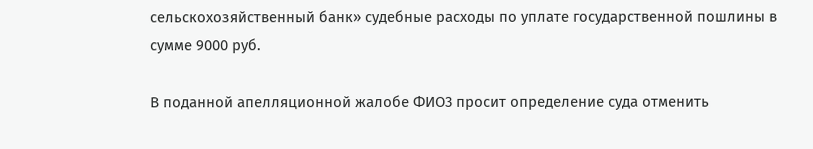сельскохозяйственный банк» судебные расходы по уплате государственной пошлины в сумме 9000 руб.

В поданной апелляционной жалобе ФИО3 просит определение суда отменить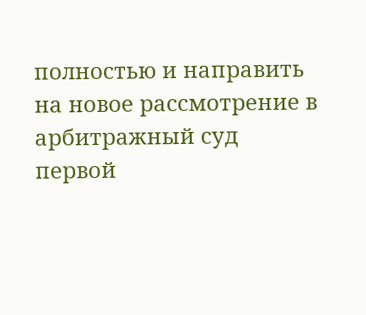полностью и направить на новое рассмотрение в арбитражный суд первой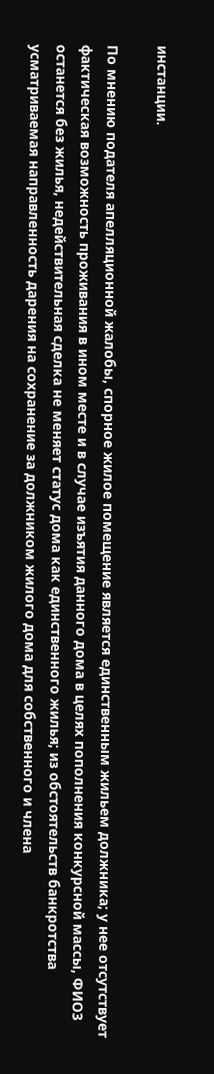инстанции.

По мнению подателя апелляционной жалобы, спорное жилое помещение является единственным жильем должника; у нее отсутствует фактическая возможность проживания в ином месте и в случае изъятия данного дома в целях пополнения конкурсной массы, ФИО3 останется без жилья, недействительная сделка не меняет статус дома как единственного жилья; из обстоятельств банкротства усматриваемая направленность дарения на сохранение за должником жилого дома для собственного и члена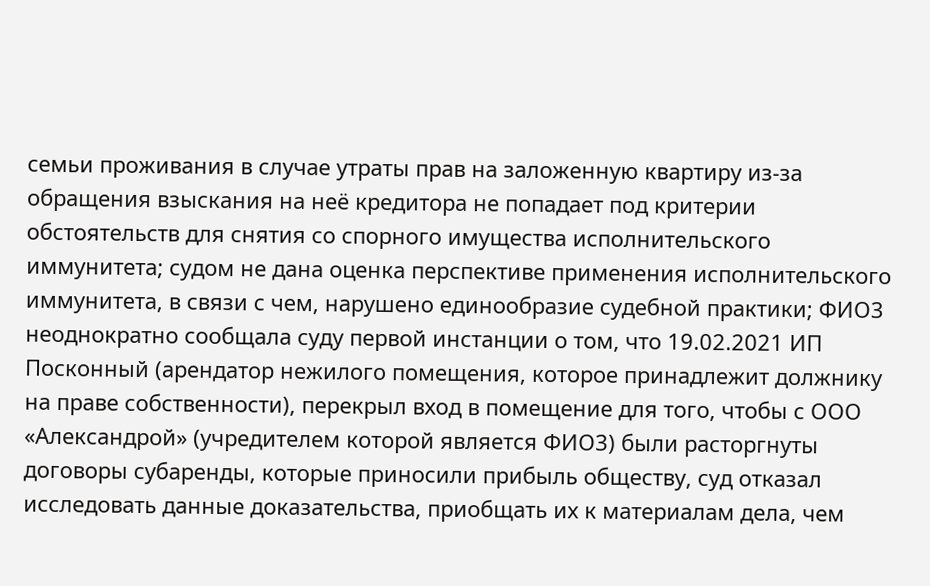семьи проживания в случае утраты прав на заложенную квартиру из-за обращения взыскания на неё кредитора не попадает под критерии обстоятельств для снятия со спорного имущества исполнительского иммунитета; судом не дана оценка перспективе применения исполнительского иммунитета, в связи с чем, нарушено единообразие судебной практики; ФИО3 неоднократно сообщала суду первой инстанции о том, что 19.02.2021 ИП Посконный (арендатор нежилого помещения, которое принадлежит должнику на праве собственности), перекрыл вход в помещение для того, чтобы с ООО «Александрой» (учредителем которой является ФИО3) были расторгнуты договоры субаренды, которые приносили прибыль обществу, суд отказал исследовать данные доказательства, приобщать их к материалам дела, чем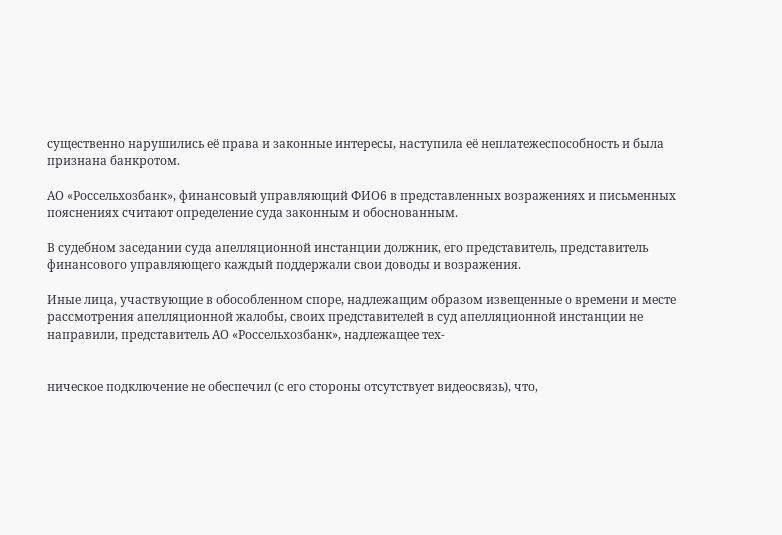существенно нарушились её права и законные интересы, наступила её неплатежеспособность и была признана банкротом.

АО «Россельхозбанк», финансовый управляющий ФИО6 в представленных возражениях и письменных пояснениях считают определение суда законным и обоснованным.

В судебном заседании суда апелляционной инстанции должник, его представитель, представитель финансового управляющего каждый поддержали свои доводы и возражения.

Иные лица, участвующие в обособленном споре, надлежащим образом извещенные о времени и месте рассмотрения апелляционной жалобы, своих представителей в суд апелляционной инстанции не направили, представитель АО «Россельхозбанк», надлежащее тех-


ническое подключение не обеспечил (с его стороны отсутствует видеосвязь), что,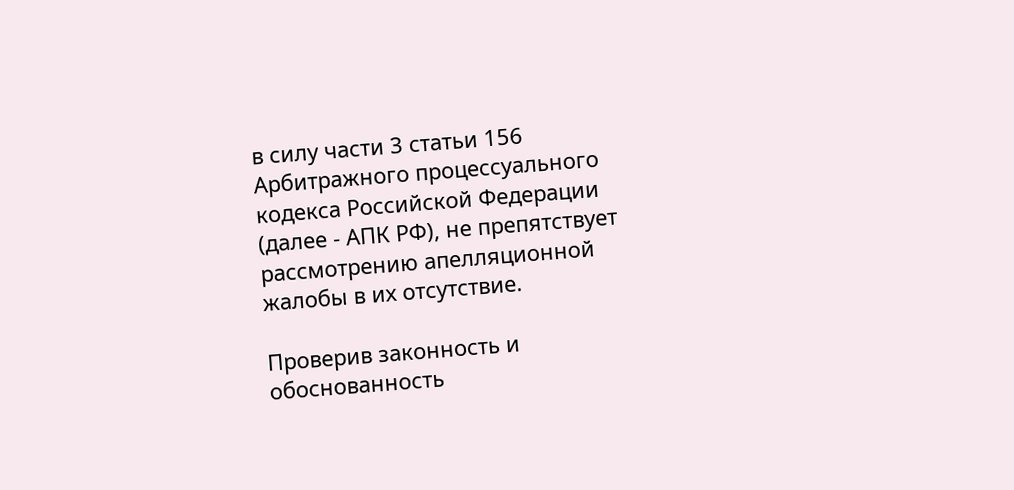в силу части 3 статьи 156 Арбитражного процессуального кодекса Российской Федерации (далее - АПК РФ), не препятствует рассмотрению апелляционной жалобы в их отсутствие.

Проверив законность и обоснованность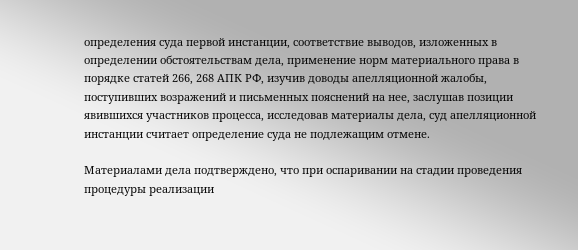определения суда первой инстанции, соответствие выводов, изложенных в определении обстоятельствам дела, применение норм материального права в порядке статей 266, 268 АПК РФ, изучив доводы апелляционной жалобы, поступивших возражений и письменных пояснений на нее, заслушав позиции явившихся участников процесса, исследовав материалы дела, суд апелляционной инстанции считает определение суда не подлежащим отмене.

Материалами дела подтверждено, что при оспаривании на стадии проведения процедуры реализации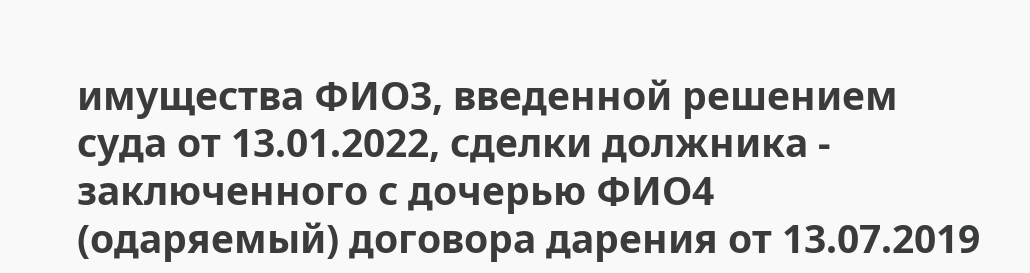имущества ФИО3, введенной решением суда от 13.01.2022, сделки должника - заключенного с дочерью ФИО4 (одаряемый) договора дарения от 13.07.2019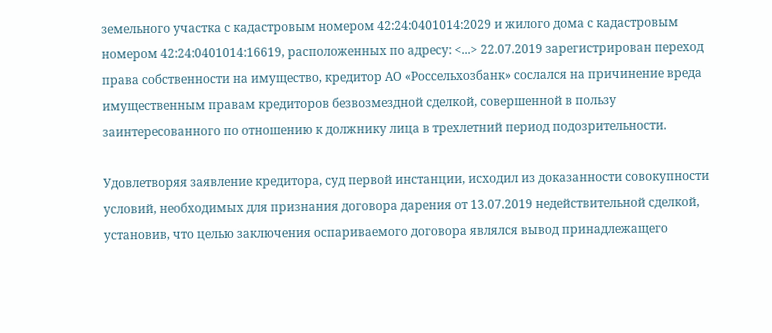земельного участка с кадастровым номером 42:24:0401014:2029 и жилого дома с кадастровым номером 42:24:0401014:16619, расположенных по адресу: <...> 22.07.2019 зарегистрирован переход права собственности на имущество, кредитор АО «Россельхозбанк» сослался на причинение вреда имущественным правам кредиторов безвозмездной сделкой, совершенной в пользу заинтересованного по отношению к должнику лица в трехлетний период подозрительности.

Удовлетворяя заявление кредитора, суд первой инстанции, исходил из доказанности совокупности условий, необходимых для признания договора дарения от 13.07.2019 недействительной сделкой, установив, что целью заключения оспариваемого договора являлся вывод принадлежащего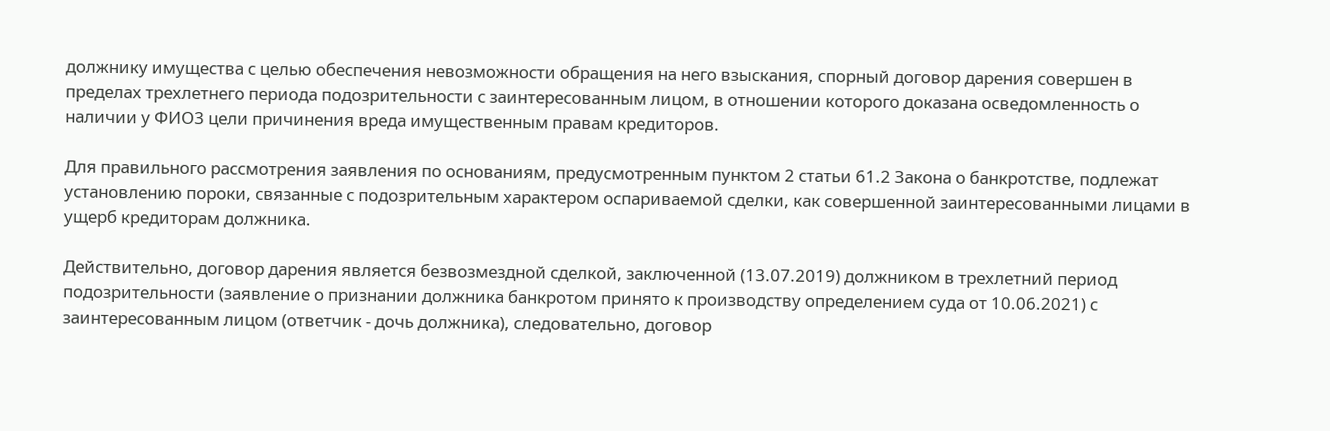должнику имущества с целью обеспечения невозможности обращения на него взыскания, спорный договор дарения совершен в пределах трехлетнего периода подозрительности с заинтересованным лицом, в отношении которого доказана осведомленность о наличии у ФИО3 цели причинения вреда имущественным правам кредиторов.

Для правильного рассмотрения заявления по основаниям, предусмотренным пунктом 2 статьи 61.2 Закона о банкротстве, подлежат установлению пороки, связанные с подозрительным характером оспариваемой сделки, как совершенной заинтересованными лицами в ущерб кредиторам должника.

Действительно, договор дарения является безвозмездной сделкой, заключенной (13.07.2019) должником в трехлетний период подозрительности (заявление о признании должника банкротом принято к производству определением суда от 10.06.2021) с заинтересованным лицом (ответчик - дочь должника), следовательно, договор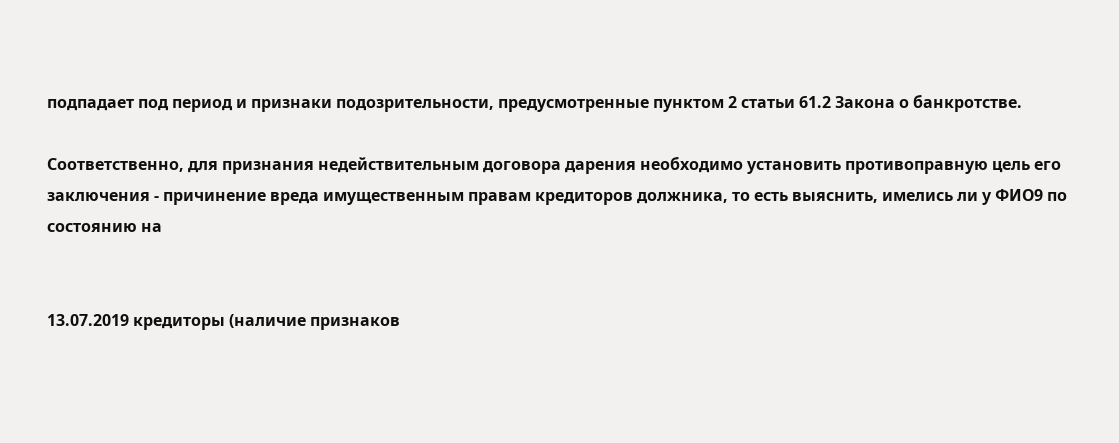подпадает под период и признаки подозрительности, предусмотренные пунктом 2 статьи 61.2 Закона о банкротстве.

Соответственно, для признания недействительным договора дарения необходимо установить противоправную цель его заключения - причинение вреда имущественным правам кредиторов должника, то есть выяснить, имелись ли у ФИО9 по состоянию на


13.07.2019 кредиторы (наличие признаков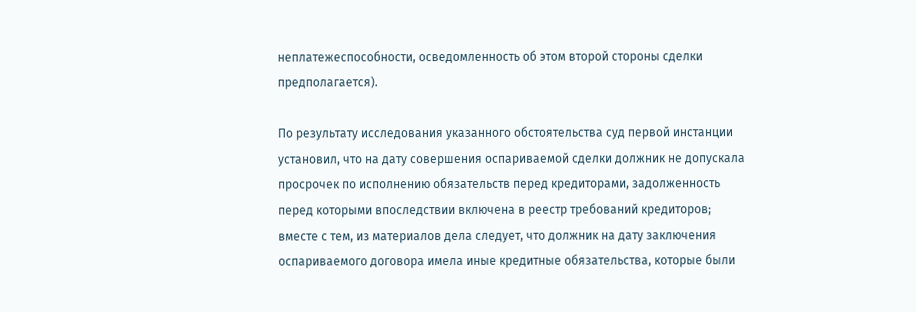неплатежеспособности, осведомленность об этом второй стороны сделки предполагается).

По результату исследования указанного обстоятельства суд первой инстанции установил, что на дату совершения оспариваемой сделки должник не допускала просрочек по исполнению обязательств перед кредиторами, задолженность перед которыми впоследствии включена в реестр требований кредиторов; вместе с тем, из материалов дела следует, что должник на дату заключения оспариваемого договора имела иные кредитные обязательства, которые были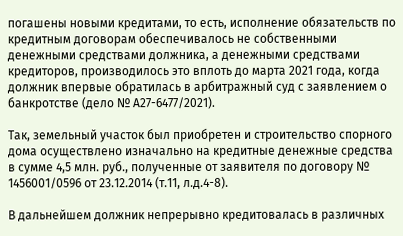погашены новыми кредитами, то есть, исполнение обязательств по кредитным договорам обеспечивалось не собственными денежными средствами должника, а денежными средствами кредиторов, производилось это вплоть до марта 2021 года, когда должник впервые обратилась в арбитражный суд с заявлением о банкротстве (дело № А27-6477/2021).

Так, земельный участок был приобретен и строительство спорного дома осуществлено изначально на кредитные денежные средства в сумме 4,5 млн. руб., полученные от заявителя по договору № 1456001/0596 от 23.12.2014 (т.11, л.д.4-8).

В дальнейшем должник непрерывно кредитовалась в различных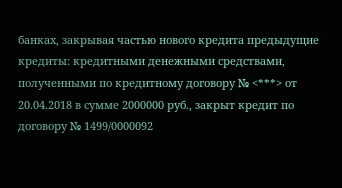банках, закрывая частью нового кредита предыдущие кредиты: кредитными денежными средствами, полученными по кредитному договору № <***> от 20.04.2018 в сумме 2000000 руб., закрыт кредит по договору № 1499/0000092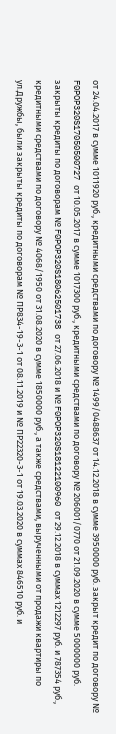от 24.04.2017 в сумме 1011920 руб., кредитными средствами по договору № 1499/0488637 от 14.12.2018 в сумме 3950000 руб. закрыт кредит по договору № F0POP320S17050500727 от 10.05.2017 в сумме 1017300 руб., кредитными средствами по договору № 206001/0770 от 21.09.2020 в сумме 5000000 руб. закрыты кредиты по договорам № F0POP320S18062501738 от 27.06.2018 и № F0POP320S18122100960 от 29.12.2018 в суммах 1212297 руб. и 787354 руб., кредитными средствами по договору № 4068/1950 от 31.08.2020 в сумме 1850000 руб., а также средствами, вырученными от продажи квартиры по ул.Дружбы, были закрыты кредиты по договорам № ПР834-19-3-1 от 08.11.2019 и № ПР22320-3-1 от 19.03.2020 в суммах 846510 руб. и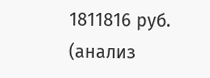1811816 руб. (анализ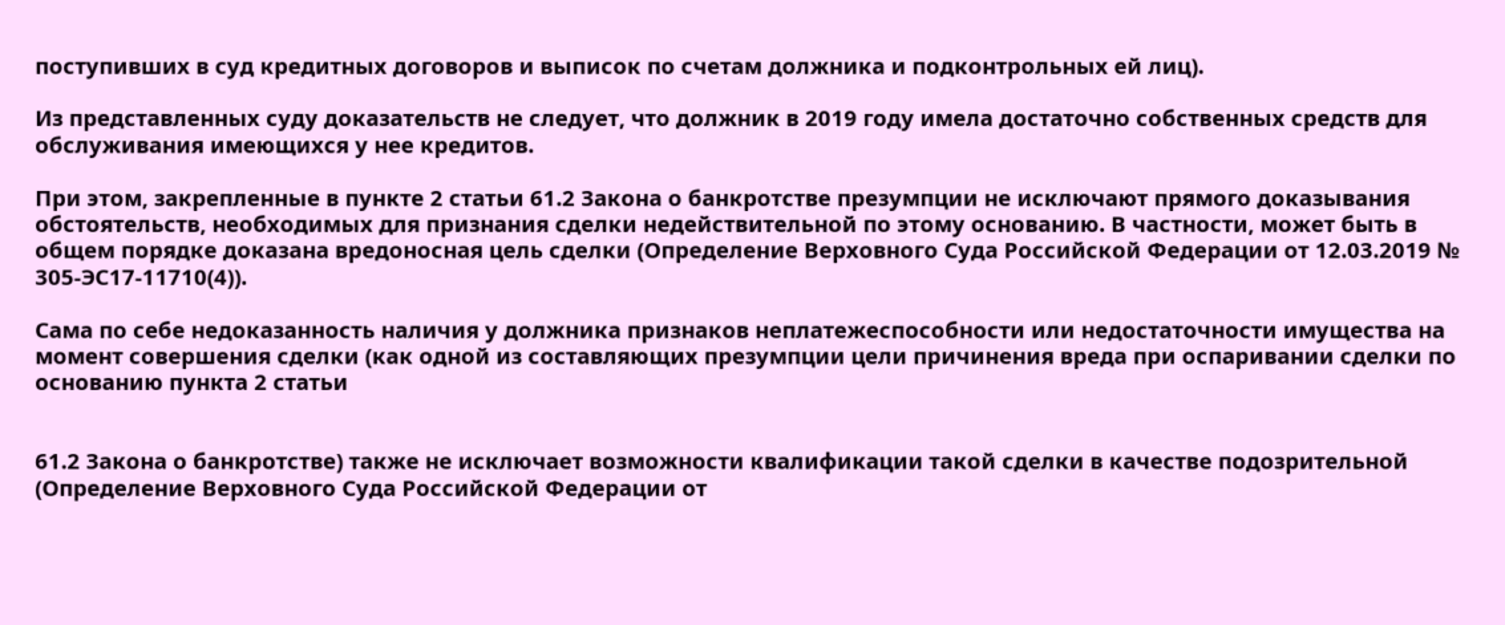поступивших в суд кредитных договоров и выписок по счетам должника и подконтрольных ей лиц).

Из представленных суду доказательств не следует, что должник в 2019 году имела достаточно собственных средств для обслуживания имеющихся у нее кредитов.

При этом, закрепленные в пункте 2 статьи 61.2 Закона о банкротстве презумпции не исключают прямого доказывания обстоятельств, необходимых для признания сделки недействительной по этому основанию. В частности, может быть в общем порядке доказана вредоносная цель сделки (Определение Верховного Суда Российской Федерации от 12.03.2019 № 305-ЭС17-11710(4)).

Сама по себе недоказанность наличия у должника признаков неплатежеспособности или недостаточности имущества на момент совершения сделки (как одной из составляющих презумпции цели причинения вреда при оспаривании сделки по основанию пункта 2 статьи


61.2 Закона о банкротстве) также не исключает возможности квалификации такой сделки в качестве подозрительной (Определение Верховного Суда Российской Федерации от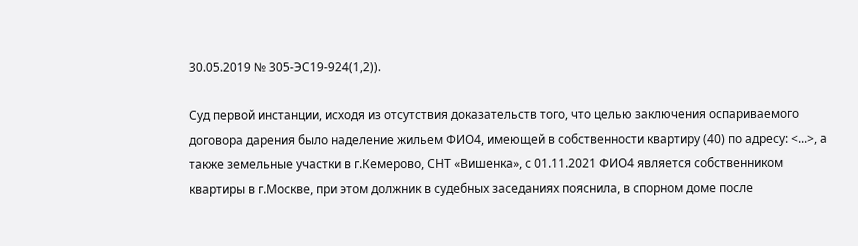30.05.2019 № 305-ЭС19-924(1,2)).

Суд первой инстанции, исходя из отсутствия доказательств того, что целью заключения оспариваемого договора дарения было наделение жильем ФИО4, имеющей в собственности квартиру (40) по адресу: <...>, а также земельные участки в г.Кемерово, СНТ «Вишенка», с 01.11.2021 ФИО4 является собственником квартиры в г.Москве, при этом должник в судебных заседаниях пояснила, в спорном доме после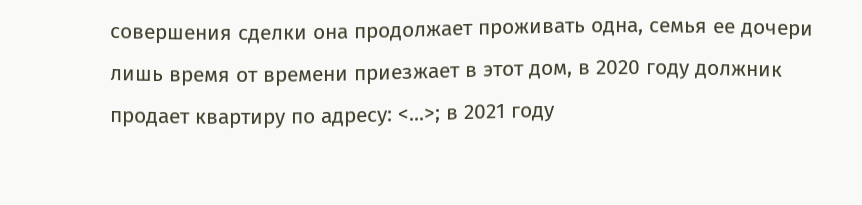совершения сделки она продолжает проживать одна, семья ее дочери лишь время от времени приезжает в этот дом, в 2020 году должник продает квартиру по адресу: <...>; в 2021 году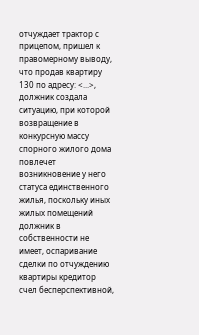отчуждает трактор с прицепом, пришел к правомерному выводу, что продав квартиру 130 по адресу: <...>, должник создала ситуацию, при которой возвращение в конкурсную массу спорного жилого дома повлечет возникновение у него статуса единственного жилья, поскольку иных жилых помещений должник в собственности не имеет, оспаривание сделки по отчуждению квартиры кредитор счел бесперспективной,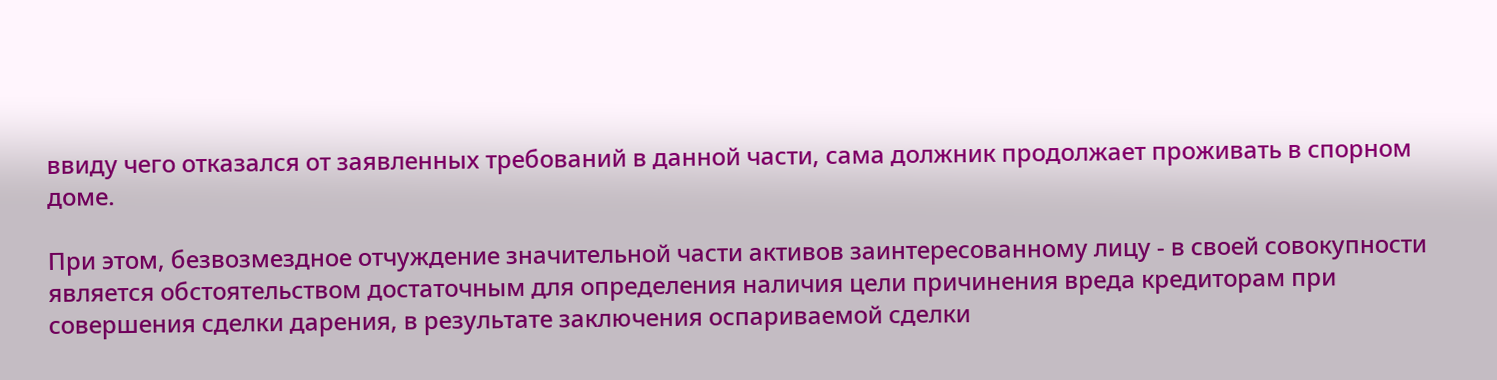ввиду чего отказался от заявленных требований в данной части, сама должник продолжает проживать в спорном доме.

При этом, безвозмездное отчуждение значительной части активов заинтересованному лицу - в своей совокупности является обстоятельством достаточным для определения наличия цели причинения вреда кредиторам при совершения сделки дарения, в результате заключения оспариваемой сделки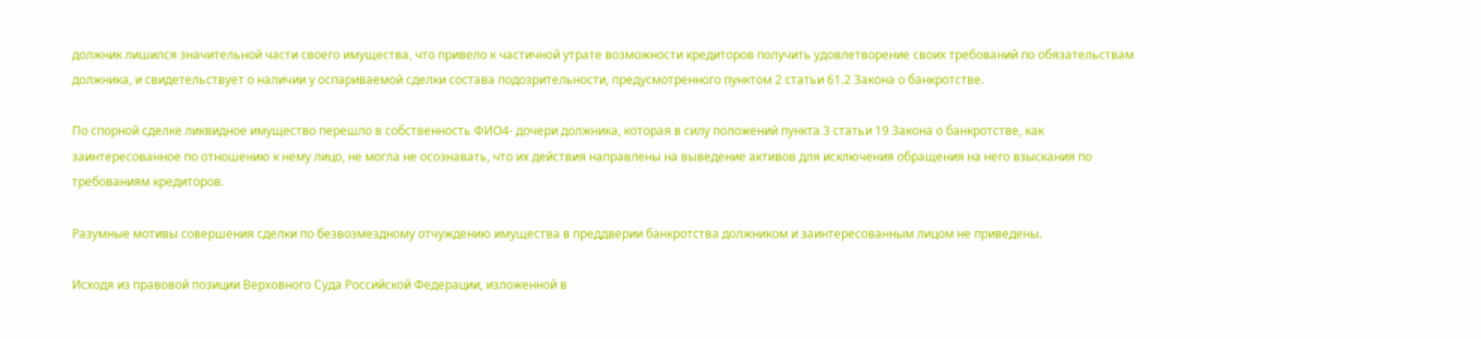должник лишился значительной части своего имущества, что привело к частичной утрате возможности кредиторов получить удовлетворение своих требований по обязательствам должника, и свидетельствует о наличии у оспариваемой сделки состава подозрительности, предусмотренного пунктом 2 статьи 61.2 Закона о банкротстве.

По спорной сделке ликвидное имущество перешло в собственность ФИО4- дочери должника, которая в силу положений пункта 3 статьи 19 Закона о банкротстве, как заинтересованное по отношению к нему лицо, не могла не осознавать, что их действия направлены на выведение активов для исключения обращения на него взыскания по требованиям кредиторов.

Разумные мотивы совершения сделки по безвозмездному отчуждению имущества в преддверии банкротства должником и заинтересованным лицом не приведены.

Исходя из правовой позиции Верховного Суда Российской Федерации, изложенной в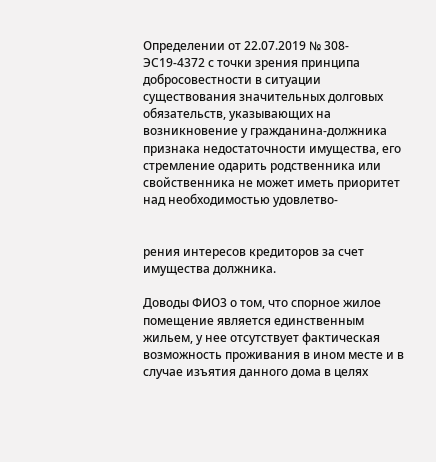Определении от 22.07.2019 № 308-ЭС19-4372 с точки зрения принципа добросовестности в ситуации существования значительных долговых обязательств, указывающих на возникновение у гражданина-должника признака недостаточности имущества, его стремление одарить родственника или свойственника не может иметь приоритет над необходимостью удовлетво-


рения интересов кредиторов за счет имущества должника.

Доводы ФИО3 о том, что спорное жилое помещение является единственным жильем, у нее отсутствует фактическая возможность проживания в ином месте и в случае изъятия данного дома в целях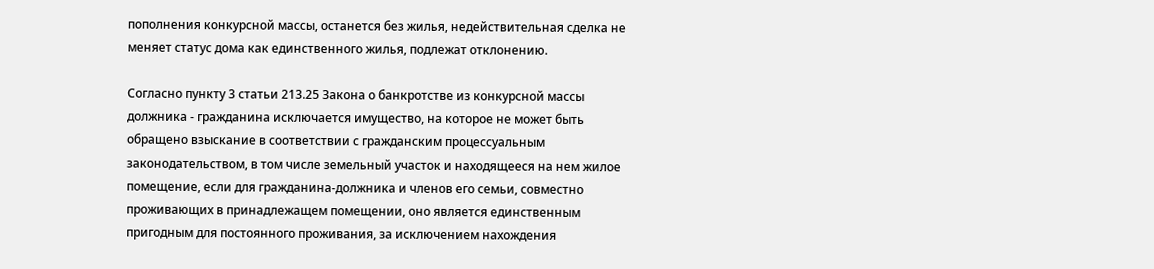пополнения конкурсной массы, останется без жилья, недействительная сделка не меняет статус дома как единственного жилья, подлежат отклонению.

Согласно пункту 3 статьи 213.25 Закона о банкротстве из конкурсной массы должника - гражданина исключается имущество, на которое не может быть обращено взыскание в соответствии с гражданским процессуальным законодательством, в том числе земельный участок и находящееся на нем жилое помещение, если для гражданина-должника и членов его семьи, совместно проживающих в принадлежащем помещении, оно является единственным пригодным для постоянного проживания, за исключением нахождения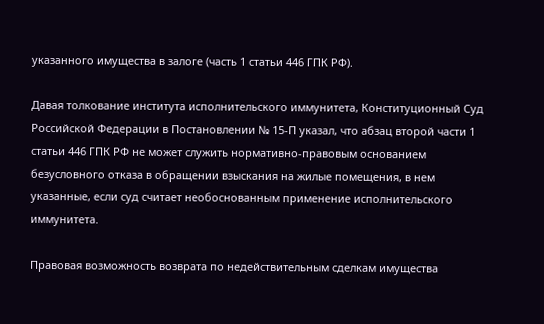указанного имущества в залоге (часть 1 статьи 446 ГПК РФ).

Давая толкование института исполнительского иммунитета, Конституционный Суд Российской Федерации в Постановлении № 15-П указал, что абзац второй части 1 статьи 446 ГПК РФ не может служить нормативно-правовым основанием безусловного отказа в обращении взыскания на жилые помещения, в нем указанные, если суд считает необоснованным применение исполнительского иммунитета.

Правовая возможность возврата по недействительным сделкам имущества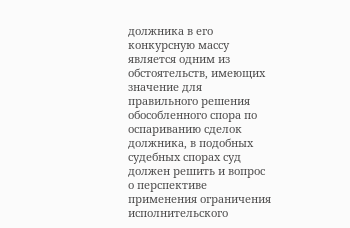должника в его конкурсную массу является одним из обстоятельств, имеющих значение для правильного решения обособленного спора по оспариванию сделок должника, в подобных судебных спорах суд должен решить и вопрос о перспективе применения ограничения исполнительского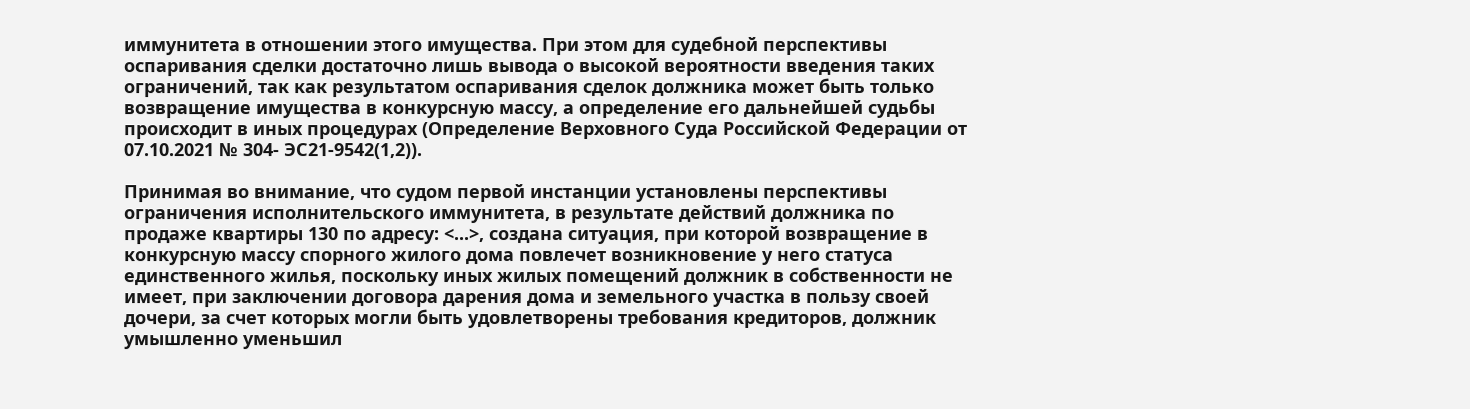иммунитета в отношении этого имущества. При этом для судебной перспективы оспаривания сделки достаточно лишь вывода о высокой вероятности введения таких ограничений, так как результатом оспаривания сделок должника может быть только возвращение имущества в конкурсную массу, а определение его дальнейшей судьбы происходит в иных процедурах (Определение Верховного Суда Российской Федерации от 07.10.2021 № 304- ЭС21-9542(1,2)).

Принимая во внимание, что судом первой инстанции установлены перспективы ограничения исполнительского иммунитета, в результате действий должника по продаже квартиры 130 по адресу: <...>, создана ситуация, при которой возвращение в конкурсную массу спорного жилого дома повлечет возникновение у него статуса единственного жилья, поскольку иных жилых помещений должник в собственности не имеет, при заключении договора дарения дома и земельного участка в пользу своей дочери, за счет которых могли быть удовлетворены требования кредиторов, должник умышленно уменьшил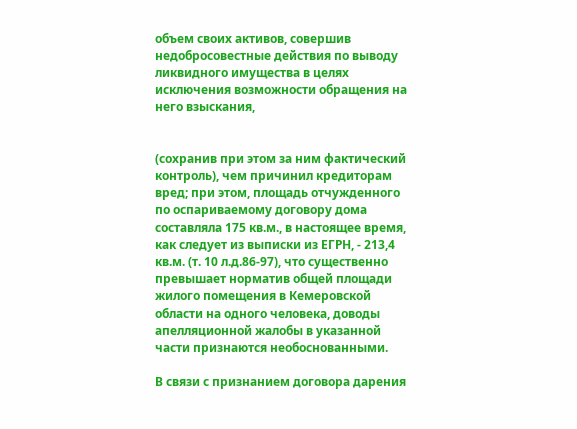объем своих активов, совершив недобросовестные действия по выводу ликвидного имущества в целях исключения возможности обращения на него взыскания,


(сохранив при этом за ним фактический контроль), чем причинил кредиторам вред; при этом, площадь отчужденного по оспариваемому договору дома составляла 175 кв.м., в настоящее время, как следует из выписки из ЕГРН, - 213,4 кв.м. (т. 10 л.д.86-97), что существенно превышает норматив общей площади жилого помещения в Кемеровской области на одного человека, доводы апелляционной жалобы в указанной части признаются необоснованными.

В связи с признанием договора дарения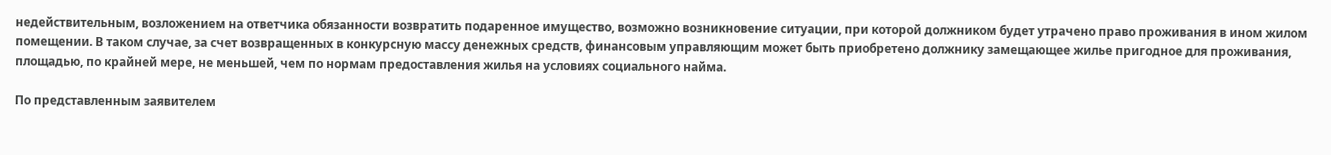недействительным, возложением на ответчика обязанности возвратить подаренное имущество, возможно возникновение ситуации, при которой должником будет утрачено право проживания в ином жилом помещении. В таком случае, за счет возвращенных в конкурсную массу денежных средств, финансовым управляющим может быть приобретено должнику замещающее жилье пригодное для проживания, площадью, по крайней мере, не меньшей, чем по нормам предоставления жилья на условиях социального найма.

По представленным заявителем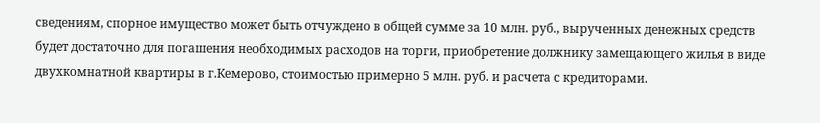сведениям, спорное имущество может быть отчуждено в общей сумме за 10 млн. руб., вырученных денежных средств будет достаточно для погашения необходимых расходов на торги, приобретение должнику замещающего жилья в виде двухкомнатной квартиры в г.Кемерово, стоимостью примерно 5 млн. руб. и расчета с кредиторами.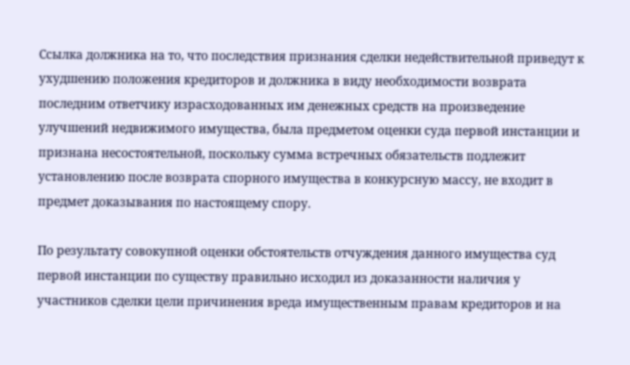Ссылка должника на то, что последствия признания сделки недействительной приведут к ухудшению положения кредиторов и должника в виду необходимости возврата последним ответчику израсходованных им денежных средств на произведение улучшений недвижимого имущества, была предметом оценки суда первой инстанции и признана несостоятельной, поскольку сумма встречных обязательств подлежит установлению после возврата спорного имущества в конкурсную массу, не входит в предмет доказывания по настоящему спору.

По результату совокупной оценки обстоятельств отчуждения данного имущества суд первой инстанции по существу правильно исходил из доказанности наличия у участников сделки цели причинения вреда имущественным правам кредиторов и на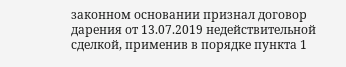законном основании признал договор дарения от 13.07.2019 недействительной сделкой, применив в порядке пункта 1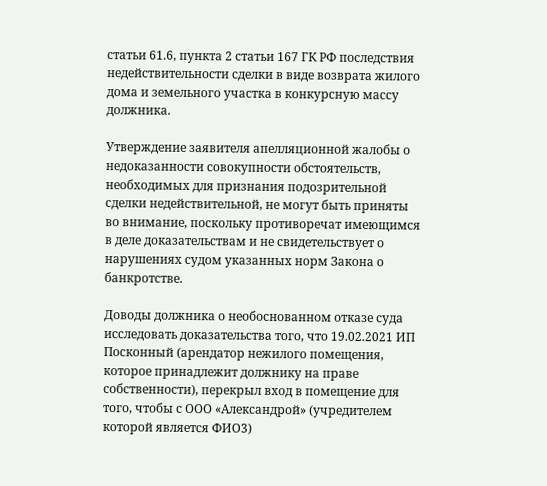статьи 61.6, пункта 2 статьи 167 ГК РФ последствия недействительности сделки в виде возврата жилого дома и земельного участка в конкурсную массу должника.

Утверждение заявителя апелляционной жалобы о недоказанности совокупности обстоятельств, необходимых для признания подозрительной сделки недействительной, не могут быть приняты во внимание, поскольку противоречат имеющимся в деле доказательствам и не свидетельствует о нарушениях судом указанных норм Закона о банкротстве.

Доводы должника о необоснованном отказе суда исследовать доказательства того, что 19.02.2021 ИП Посконный (арендатор нежилого помещения, которое принадлежит должнику на праве собственности), перекрыл вход в помещение для того, чтобы с ООО «Александрой» (учредителем которой является ФИО3)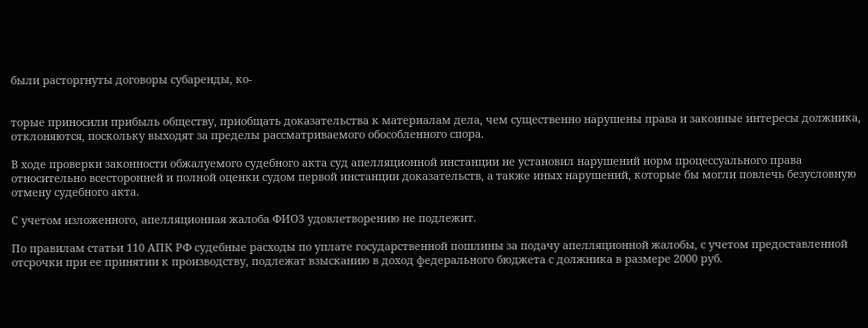были расторгнуты договоры субаренды, ко-


торые приносили прибыль обществу, приобщать доказательства к материалам дела, чем существенно нарушены права и законные интересы должника, отклоняются, поскольку выходят за пределы рассматриваемого обособленного спора.

В ходе проверки законности обжалуемого судебного акта суд апелляционной инстанции не установил нарушений норм процессуального права относительно всесторонней и полной оценки судом первой инстанции доказательств, а также иных нарушений, которые бы могли повлечь безусловную отмену судебного акта.

С учетом изложенного, апелляционная жалоба ФИО3 удовлетворению не подлежит.

По правилам статьи 110 АПК РФ судебные расходы по уплате государственной пошлины за подачу апелляционной жалобы, с учетом предоставленной отсрочки при ее принятии к производству, подлежат взысканию в доход федерального бюджета с должника в размере 2000 руб.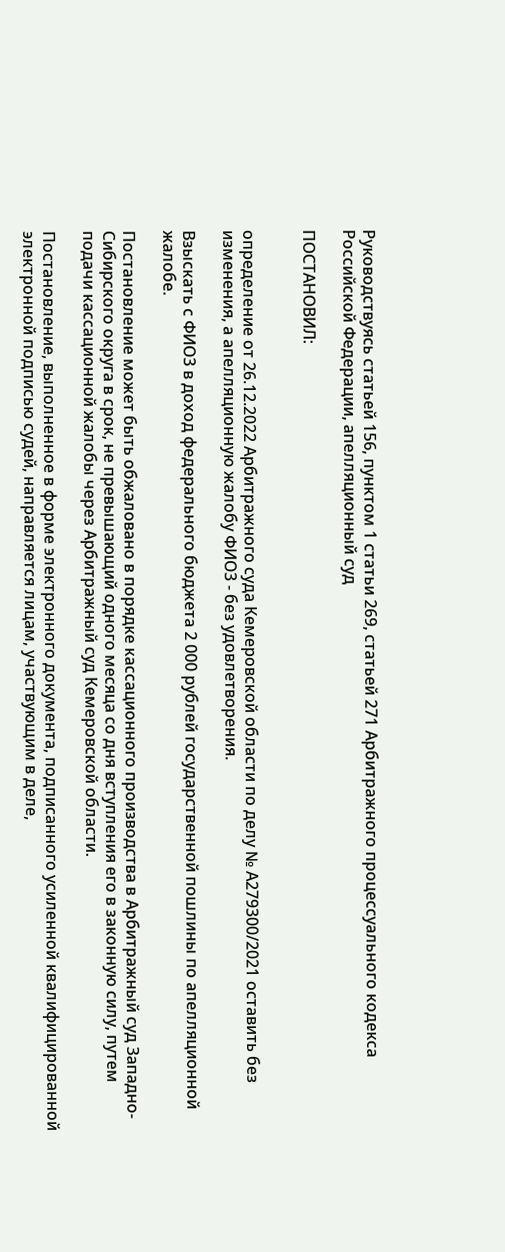Руководствуясь статьей 156, пунктом 1 статьи 269, статьей 271 Арбитражного процессуального кодекса Российской Федерации, апелляционный суд

ПОСТАНОВИЛ:


определение от 26.12.2022 Арбитражного суда Кемеровской области по делу № А279300/2021 оставить без изменения, а апелляционную жалобу ФИО3 - без удовлетворения.

Взыскать с ФИО3 в доход федерального бюджета 2 000 рублей государственной пошлины по апелляционной жалобе.

Постановление может быть обжаловано в порядке кассационного производства в Арбитражный суд Западно-Сибирского округа в срок, не превышающий одного месяца со дня вступления его в законную силу, путем подачи кассационной жалобы через Арбитражный суд Кемеровской области.

Постановление, выполненное в форме электронного документа, подписанного усиленной квалифицированной электронной подписью судей, направляется лицам, участвующим в деле,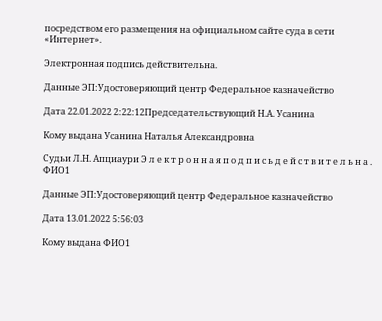посредством его размещения на официальном сайте суда в сети «Интернет».

Электронная подпись действительна.

Данные ЭП:Удостоверяющий центр Федеральное казначейство

Дата 22.01.2022 2:22:12Председательствующий Н.А. Усанина

Кому выдана Усанина Наталья Александровна

Судьи Л.Н. Апциаури Э л е к т р о н н а я п о д п и с ь д е й с т в и т е л ь н а . ФИО1

Данные ЭП:Удостоверяющий центр Федеральное казначейство

Дата 13.01.2022 5:56:03

Кому выдана ФИО1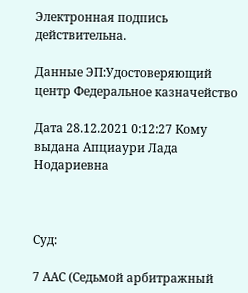Электронная подпись действительна.

Данные ЭП:Удостоверяющий центр Федеральное казначейство

Дата 28.12.2021 0:12:27 Кому выдана Апциаури Лада Нодариевна



Суд:

7 ААС (Седьмой арбитражный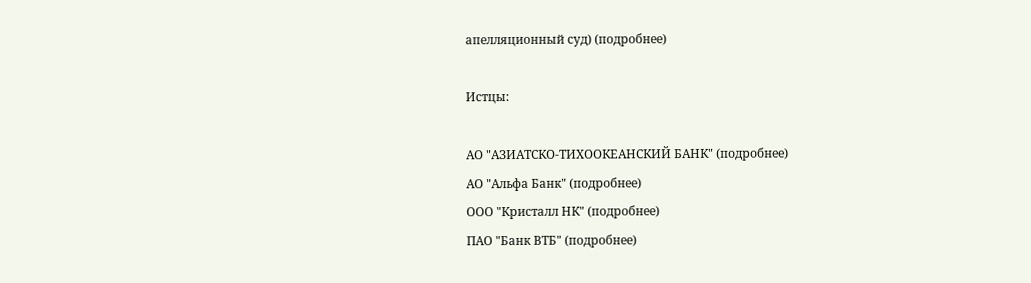апелляционный суд) (подробнее)

Истцы:

АО "АЗИАТСКО-ТИХООКЕАНСКИЙ БАНК" (подробнее)
АО "Альфа Банк" (подробнее)
ООО "Кристалл НК" (подробнее)
ПАО "Банк ВТБ" (подробнее)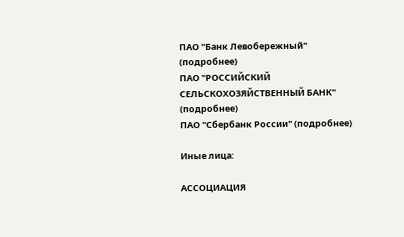ПАО "Банк Левобережный" (подробнее)
ПАО "РОССИЙСКИЙ СЕЛЬСКОХОЗЯЙСТВЕННЫЙ БАНК" (подробнее)
ПАО "Сбербанк России" (подробнее)

Иные лица:

АССОЦИАЦИЯ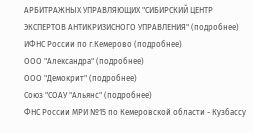АРБИТРАЖНЫХ УПРАВЛЯЮЩИХ "СИБИРСКИЙ ЦЕНТР ЭКСПЕРТОВ АНТИКРИЗИСНОГО УПРАВЛЕНИЯ" (подробнее)
ИФНС России по г.Кемерово (подробнее)
ООО "Александра" (подробнее)
ООО "Демокрит" (подробнее)
Союз "СОАУ "Альянс" (подробнее)
ФНС России МРИ №15 по Кемеровской области - Кузбассу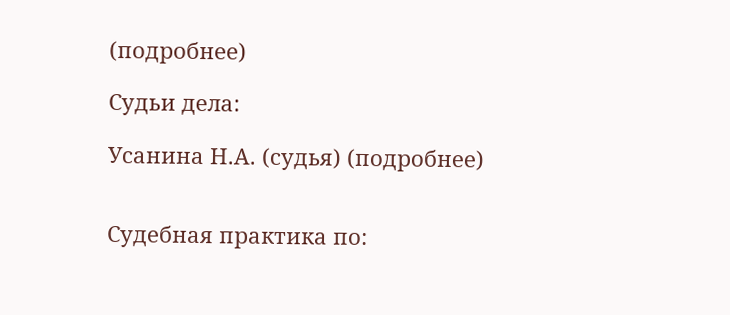(подробнее)

Судьи дела:

Усанина Н.А. (судья) (подробнее)


Судебная практика по: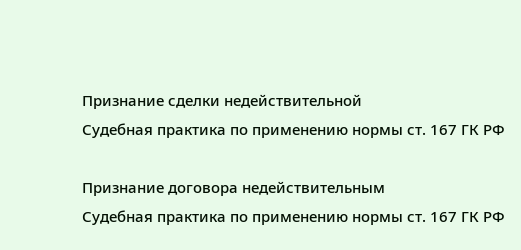Признание сделки недействительной
Судебная практика по применению нормы ст. 167 ГК РФ

Признание договора недействительным
Судебная практика по применению нормы ст. 167 ГК РФ